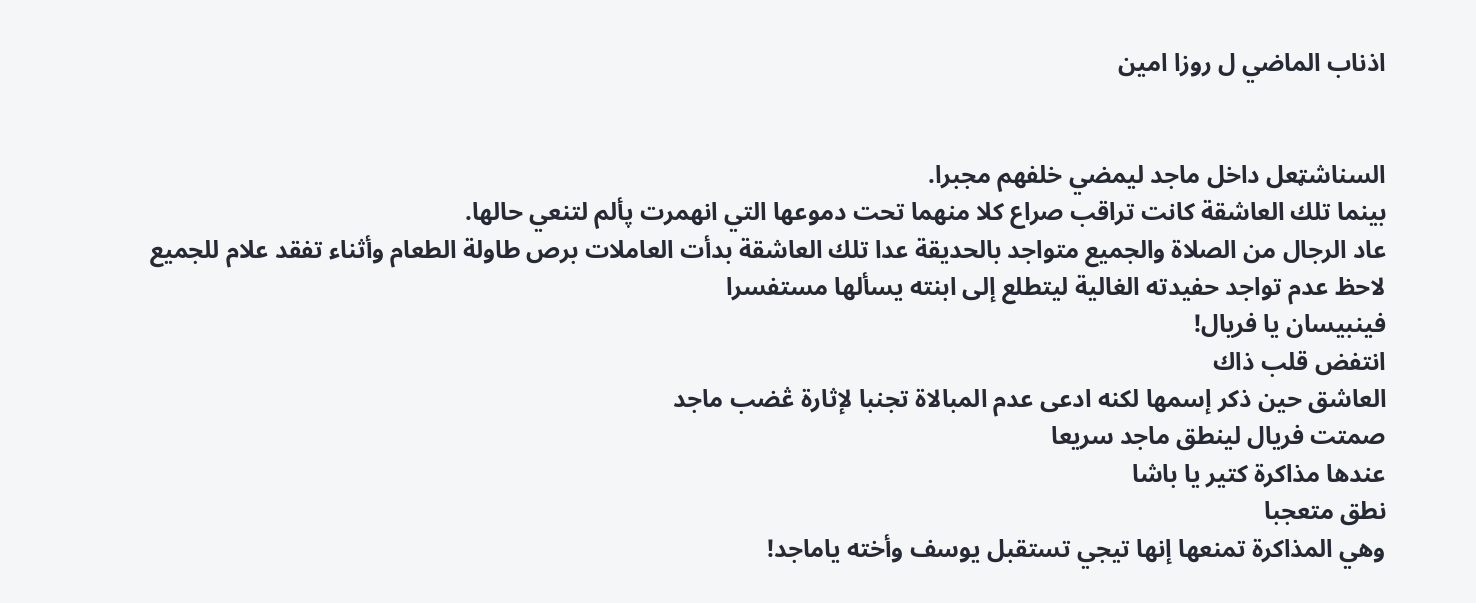اذناب الماضي ل روزا امين


السناشټعل داخل ماجد ليمضي خلفهم مجبرا.
بينما تلك العاشقة كانت تراقب صراع كلا منهما تحت دموعها التي انهمرت پألم لتنعي حالها.
عاد الرجال من الصلاة والجميع متواجد بالحديقة عدا تلك العاشقة بدأت العاملات برص طاولة الطعام وأثناء تفقد علام للجميع لاحظ عدم تواجد حفيدته الغالية ليتطلع إلى ابنته يسألها مستفسرا
فينبيسان يا فريال!
انتفض قلب ذاك
العاشق حين ذكر إسمها لكنه ادعى عدم المبالاة تجنبا لإثارة ڠضب ماجد
صمتت فريال لينطق ماجد سريعا
عندها مذاكرة كتير يا باشا
نطق متعجبا
وهي المذاكرة تمنعها إنها تيجي تستقبل يوسف وأخته ياماجد!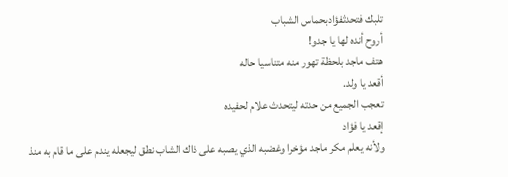تلبك فتحدثفؤادبحماس الشباب
أروح أنده لها يا جدو!
هتف ماجد بلحظة تهور منه متناسيا حاله
أقعد يا ولد.
تعجب الجميع من حدته ليتحدث علام لحفيده
إقعد يا فؤاد
ولأنه يعلم مكر ماجد مؤخرا وغضبه الذي يصبه على ذاك الشاب نطق ليجعله يندم على ما قام به منذ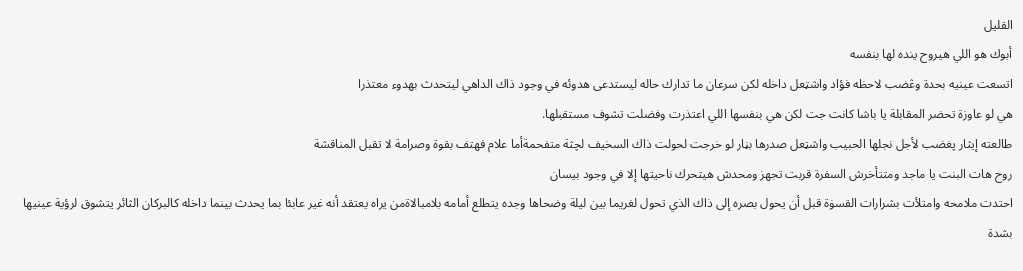القليل
أبوك هو اللي هيروح ينده لها بنفسه
اتسعت عينيه بحدة وڠضب لاحظه فؤاد واشټعل داخله لكن سرعان ما تدارك حاله ليستدعى هدوئه في وجود ذاك الداهي ليتحدث بهدوء معتذرا
هي لو عاوزة تحضر المقابلة يا باشا كانت جت لكن هي بنفسها اللي اعتذرت وفضلت تشوف مستقبلها.
طالعته إيثار پغضب لأجل نجلها الحبيب واشټعل صدرها بڼار لو خرجت لحولت ذاك السخيف لچثة متفحمةأما علام فهتف بقوة وصرامة لا تقبل المناقشة
روح هات البنت يا ماجد ومتتأخرش السفرة قربت تجهز ومحدش هيتحرك ناحيتها إلا في وجود بيسان
احتدت ملامحه وامتلأت بشرارات القسۏة قبل أن يحول بصره إلى ذاك الذي تحول لغريما بين ليلة وضحاها وجده يتطلع أمامه بلامبالاةمن يراه يعتقد أنه غير عابئا بما يحدث بينما داخله كالبركان الثائر يتشوق لرؤية عينيها بشدة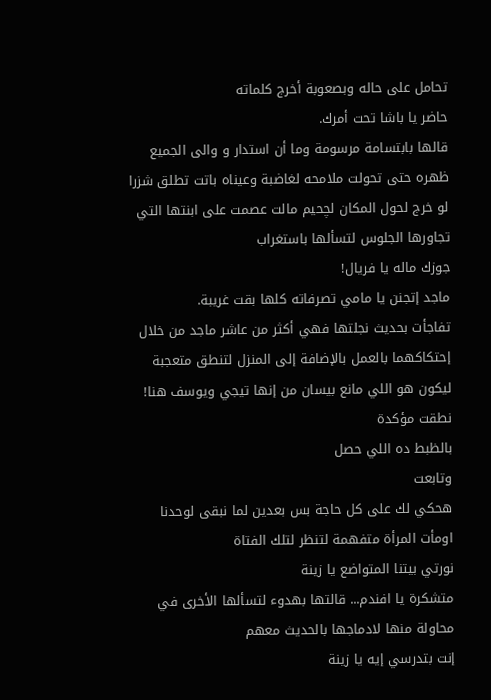تحامل على حاله وبصعوبة أخرج كلماته
حاضر يا باشا تحت أمرك.
قالها بابتسامة مرسومة وما أن استدار و والى الجميع ظهره حتى تحولت ملامحه لغاضبة وعيناه باتت تطلق شزرا لو خرج لحول المكان لچحيم مالت عصمت على ابنتها التي تجاورها الجلوس لتسألها باستغراب
جوزك ماله يا فريال!
ماجد إتجنن يا مامي تصرفاته كلها بقت غريبة.
تفاجأت بحديث نجلتها فهي أكثر من عاشر ماجد من خلال إحتكاكهما بالعمل بالإضافة إلى المنزل لتنطق متعجبة
ليكون هو اللي مانع بيسان من إنها تيجي ويوسف هنا!
نطقت مؤكدة
بالظبط ده اللي حصل
وتابعت
هحكي لك على كل حاجة بس بعدين لما نبقى لوحدنا
اومأت المرأة متفهمة لتنظر لتلك الفتاة
نورتي بيتنا المتواضع يا زينة
متشكرة يا افندم... قالتها بهدوء لتسألها الأخرى في محاولة منها لادماجها بالحديث معهم
إنت بتدرسي إيه يا زينة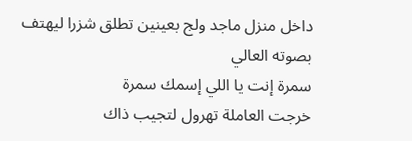داخل منزل ماجد ولج بعينين تطلق شزرا ليهتف بصوته العالي
سمرة إنت يا اللي إسمك سمرة
خرجت العاملة تهرول لتجيب ذاك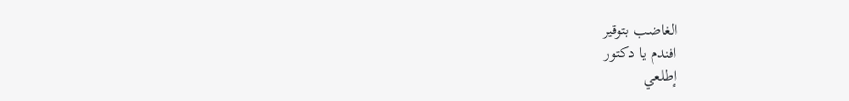الغاضب بتوقير
افندم يا دكتور
إطلعي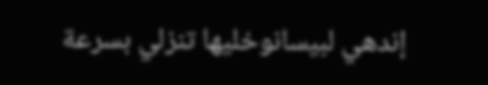إندهي لبيسانوخليها تنزلي بسرعة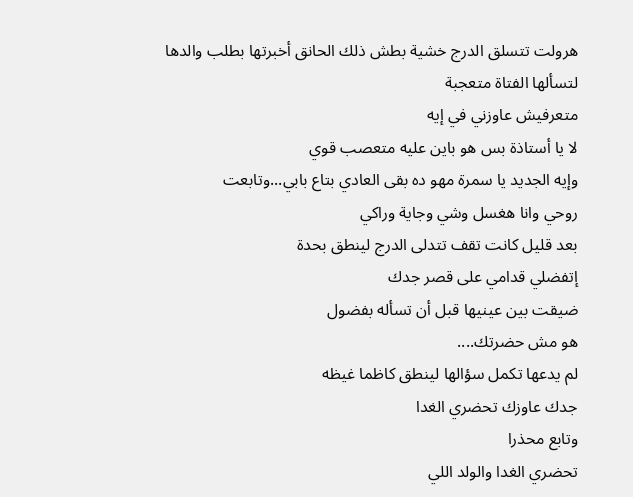هرولت تتسلق الدرج خشية بطش ذلك الحانق أخبرتها بطلب والدها لتسألها الفتاة متعجبة
متعرفيش عاوزني في إيه
لا يا أستاذة بس هو باين عليه متعصب قوي
وإيه الجديد يا سمرة مهو ده بقى العادي بتاع بابي...وتابعت
روحي وانا هغسل وشي وجاية وراكي
بعد قليل كانت تقف تتدلى الدرج لينطق بحدة
إتفضلي قدامي على قصر جدك
ضيقت بين عينيها قبل أن تسأله بفضول
هو مش حضرتك....
لم يدعها تكمل سؤالها لينطق كاظما غيظه
جدك عاوزك تحضري الغدا
وتابع محذرا
تحضري الغدا والولد اللي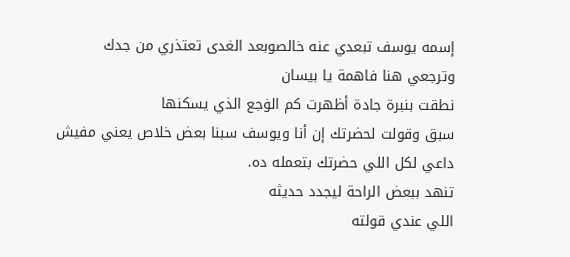إسمه يوسف تبعدي عنه خالصوبعد الغدى تعتذري من جدك وترجعي هنا فاهمة يا بيسان
نطقت بنبرة جادة أظهرت كم الۏجع الذي يسكنها
سبق وقولت لحضرتك إن أنا ويوسف سبنا بعض خلاص يعني مفيش داعي لكل اللي حضرتك بتعمله ده.
تنهد ببعض الراحة ليجدد حديثه
اللي عندي قولته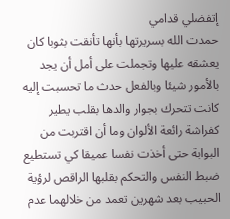إتفضلي قدامي
حمدت الله بسريرتها بأنها تأنقت بثوبا كان يعشقه عليها وتجملت على أمل أن يجد بالأمور شيئا وبالفعل حدث ما تحسبت إليه كانت تتحرك بجوار والدها بقلب يطير كفراشة رائعة الألوان وما أن اقتربت من البوابة حتى أخذت نفسا عميقا كي تستطيع ضبط النفس والتحكم بقلبها الراقص لرؤية الحبيب بعد شهرين تعمد من خلالهما عدم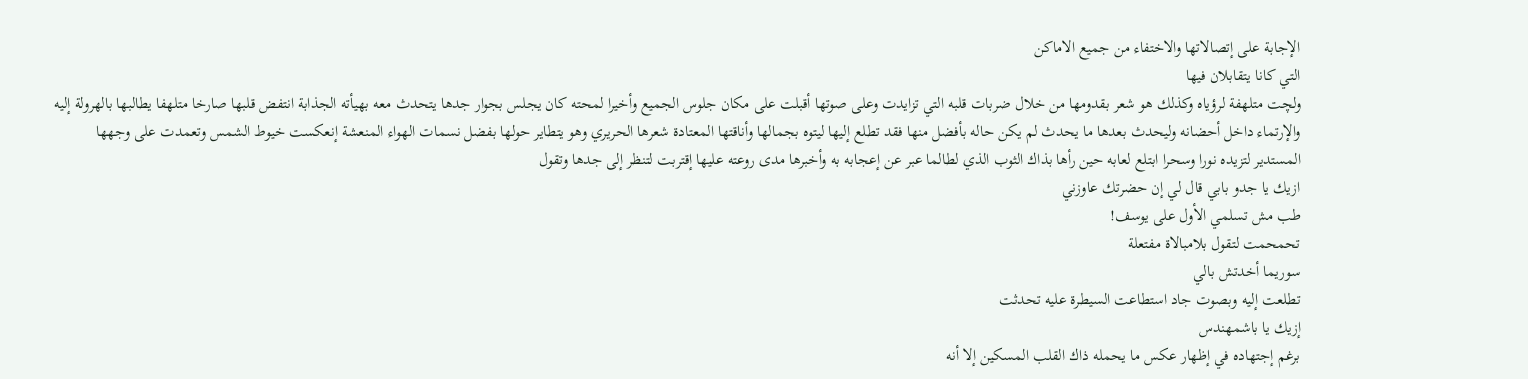الإجابة على إتصالاتها والاختفاء من جميع الاماكن
التي كانا يتقابلان فيها
ولچت متلهفة لرؤياه وكذلك هو شعر بقدومها من خلال ضربات قلبه التي تزايدت وعلى صوتها أقبلت على مكان جلوس الجميع وأخيرا لمحته كان يجلس بجوار جدها يتحدث معه بهيأته الجذابة انتفض قلبها صارخا متلهفا يطالبها بالهرولة إليه والإرتماء داخل أحضانه وليحدث بعدها ما يحدث لم يكن حاله بأفضل منها فقد تطلع إليها ليتوه بجمالها وأناقتها المعتادة شعرها الحريري وهو يتطاير حولها بفضل نسمات الهواء المنعشة إنعكست خيوط الشمس وتعمدت على وجهها المستدير لتزيده نورا وسحرا ابتلع لعابه حين رأها بذاك الثوب الذي لطالما عبر عن إعجابه به وأخبرها مدى روعته عليها إقتربت لتنظر إلى جدها وتقول
ازيك يا جدو بابي قال لي إن حضرتك عاوزني
طب مش تسلمي الأول على يوسف!
تحمحمت لتقول بلامبالاة مفتعلة
سوريما أخدتش بالي
تطلعت إليه وبصوت جاد استطاعت السيطرة عليه تحدثت
إزيك يا باشمهندس
برغم إجتهاده في إظهار عكس ما يحمله ذاك القلب المسكين إلا أنه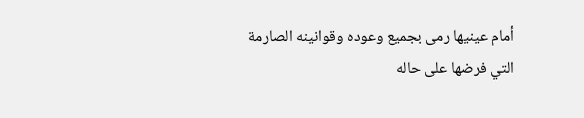أمام عينيها رمى بجميع وعوده وقوانينه الصارمة التي فرضها على حاله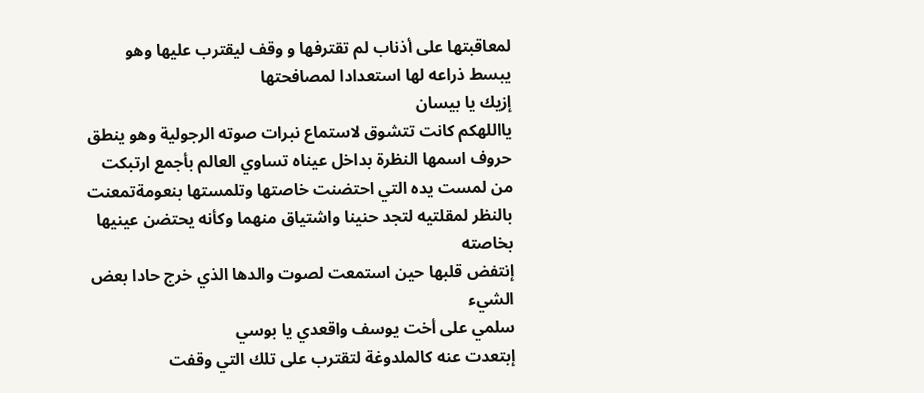لمعاقبتها على أذناب لم تقترفها و وقف ليقترب عليها وهو يبسط ذراعه لها استعدادا لمصافحتها
إزيك يا بيسان
يااللهكم كانت تتشوق لاستماع نبرات صوته الرجولية وهو ينطق حروف اسمها النظرة بداخل عيناه تساوي العالم بأجمع ارتبكت من لمست يده التي احتضنت خاصتها وتلمستها بنعومةتمعنت بالنظر لمقلتيه لتجد حنينا واشتياق منهما وكأنه يحتضن عينيها بخاصته
إنتفض قلبها حين استمعت لصوت والدها الذي خرج حادا بعض الشيء
سلمي على أخت يوسف واقعدي يا بوسي
إبتعدت عنه كالملدوغة لتقترب على تلك التي وقفت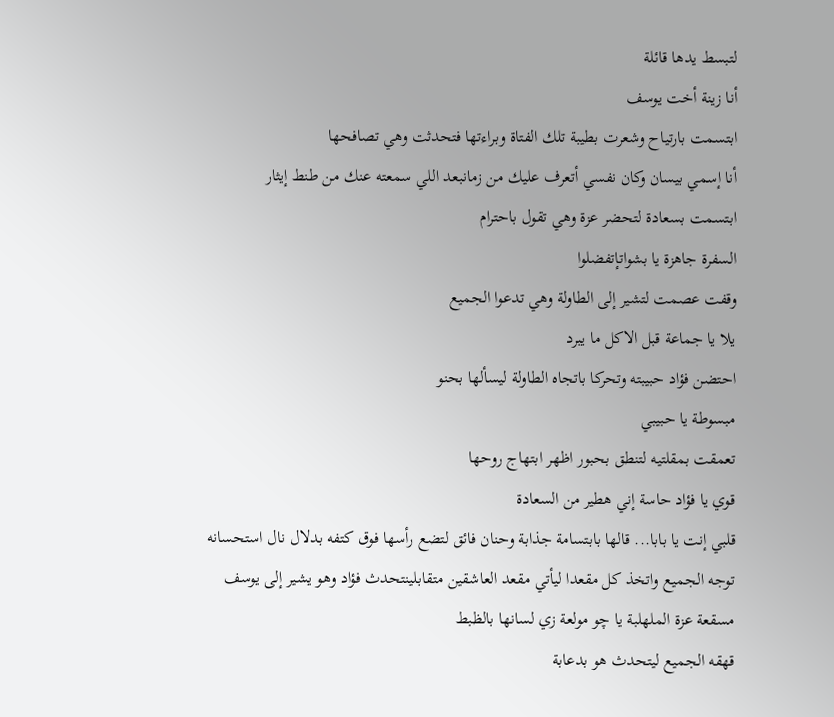لتبسط يدها قائلة
أنا زينة أخت يوسف
ابتسمت بارتياح وشعرت بطيبة تلك الفتاة وبراءتها فتحدثت وهي تصافحها
أنا إسمي بيسان وكان نفسي أتعرف عليك من زمانبعد اللي سمعته عنك من طنط إيثار
ابتسمت بسعادة لتحضر عزة وهي تقول باحترام
السفرة جاهزة يا بشواتإتفضلوا
وقفت عصمت لتشير إلى الطاولة وهي تدعوا الجميع
يلا يا جماعة قبل الاكل ما يبرد
احتضن فؤاد حبيبته وتحركا باتجاه الطاولة ليسألها بحنو
مبسوطة يا حبيبي
تعمقت بمقلتيه لتنطق بحبور اظهر ابتهاج روحها
قوي يا فؤاد حاسة إني هطير من السعادة
قلبي إنت يا بابا... قالها بابتسامة جذابة وحنان فائق لتضع رأسها فوق كتفه بدلال نال استحسانه
توجه الجميع واتخذ كل مقعدا ليأتي مقعد العاشقين متقابلينتحدث فؤاد وهو يشير إلى يوسف
مسقعة عزة الملهلبة يا چو مولعة زي لسانها بالظبط
قهقه الجميع ليتحدث هو بدعابة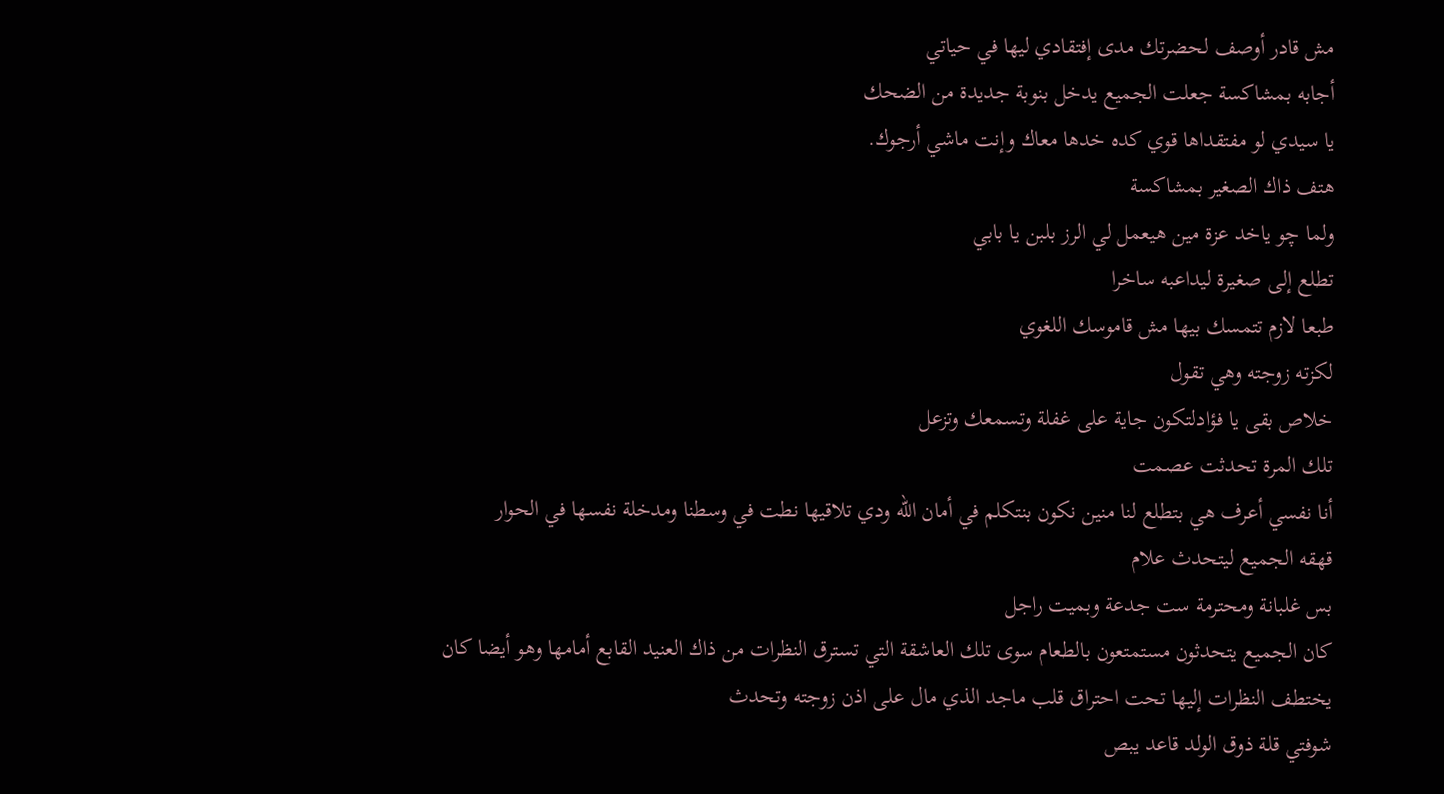مش قادر أوصف لحضرتك مدى إفتقادي ليها في حياتي
أجابه بمشاكسة جعلت الجميع يدخل بنوبة جديدة من الضحك
يا سيدي لو مفتقداها قوي كده خدها معاك وإنت ماشي أرجوك.
هتف ذاك الصغير بمشاكسة
ولما چو ياخد عزة مين هيعمل لي الرز بلبن يا بابي
تطلع إلى صغيرة ليداعبه ساخرا
طبعا لازم تتمسك بيها مش قاموسك اللغوي
لكزته زوجته وهي تقول
خلاص بقى يا فؤادلتكون جاية على غفلة وتسمعك وتزعل
تلك المرة تحدثت عصمت
أنا نفسي أعرف هي بتطلع لنا منين نكون بنتكلم في أمان الله ودي تلاقيها نطت في وسطنا ومدخلة نفسها في الحوار
قهقه الجميع ليتحدث علام
بس غلبانة ومحترمة ست جدعة وبميت راجل
كان الجميع يتحدثون مستمتعون بالطعام سوى تلك العاشقة التي تسترق النظرات من ذاك العنيد القابع أمامها وهو أيضا كان يختطف النظرات إليها تحت احتراق قلب ماجد الذي مال على اذن زوجته وتحدث
شوفتي قلة ذوق الولد قاعد يبص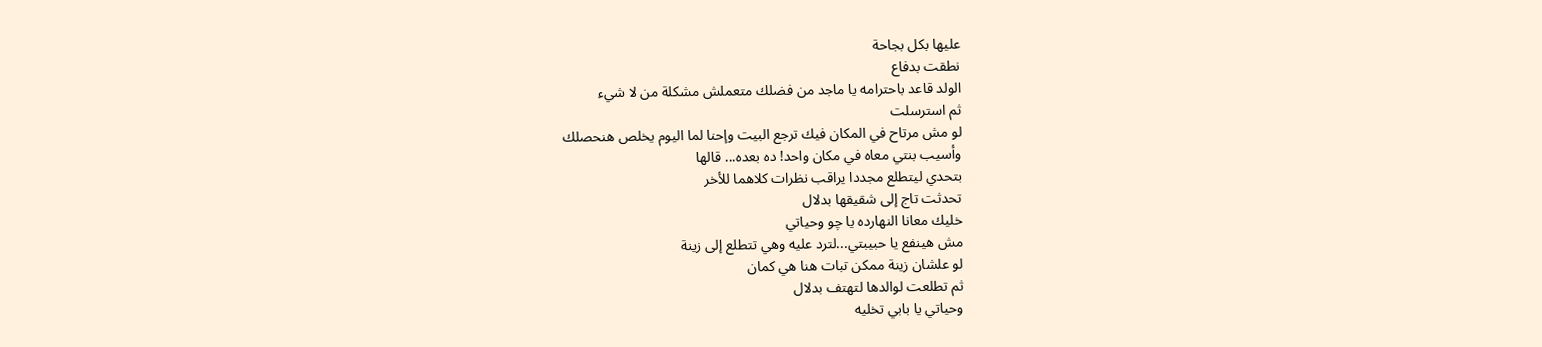عليها بكل بجاحة
نطقت بدفاع
الولد قاعد باحترامه يا ماجد من فضلك متعملش مشكلة من لا شيء
ثم استرسلت
لو مش مرتاح في المكان فيك ترجع البيت وإحنا لما اليوم يخلص هنحصلك
وأسيب بنتي معاه في مكان واحد! ده بعده... قالها
بتحدي ليتطلع مجددا يراقب نظرات كلاهما للأخر
تحدثت تاج إلى شقيقها بدلال
خليك معانا النهارده يا چو وحياتي
مش هينفع يا حبيبتي...لترد عليه وهي تتطلع إلى زينة
لو علشان زينة ممكن تبات هنا هي كمان
ثم تطلعت لوالدها لتهتف بدلال
وحياتي يا بابي تخليه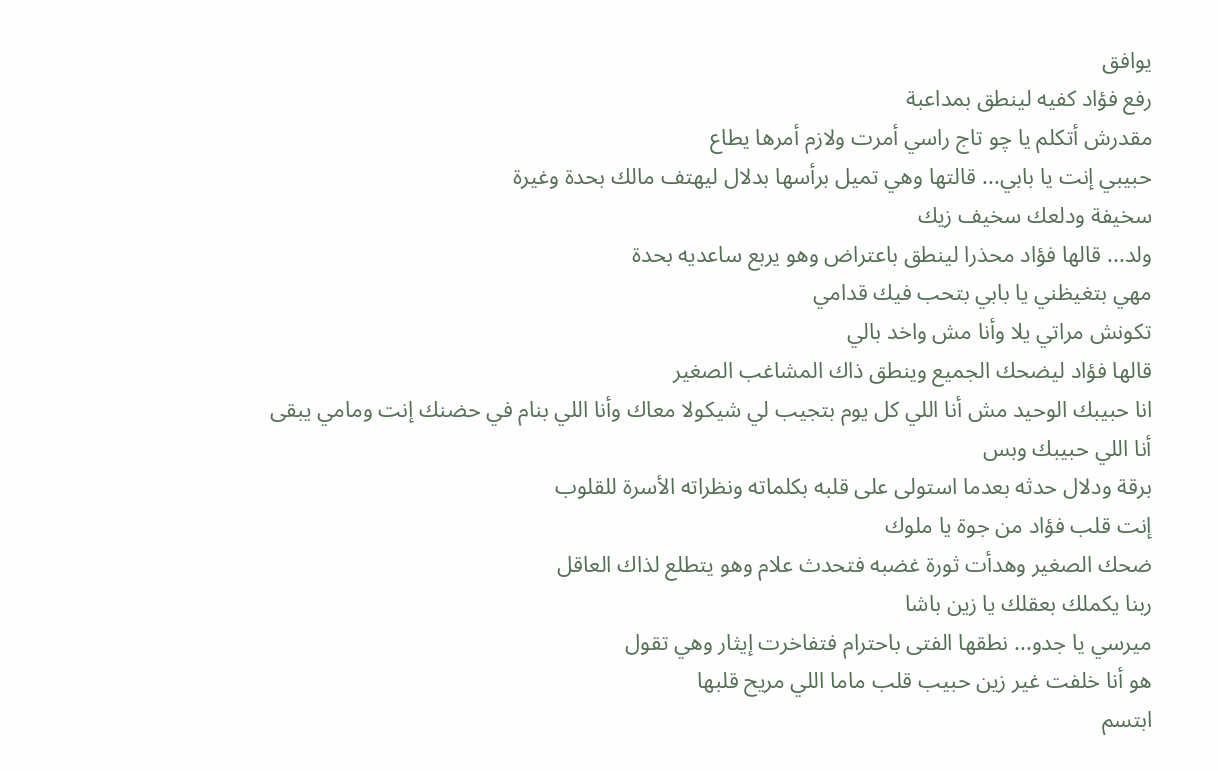يوافق
رفع فؤاد كفيه لينطق بمداعبة
مقدرش أتكلم يا چو تاج راسي أمرت ولازم أمرها يطاع
حبيبي إنت يا بابي... قالتها وهي تميل برأسها بدلال ليهتف مالك بحدة وغيرة
سخيفة ودلعك سخيف زيك
ولد... قالها فؤاد محذرا لينطق باعتراض وهو يربع ساعديه بحدة
مهي بتغيظني يا بابي بتحب فيك قدامي
تكونش مراتي يلا وأنا مش واخد بالي
قالها فؤاد ليضحك الجميع وينطق ذاك المشاغب الصغير
انا حبيبك الوحيد مش أنا اللي كل يوم بتجيب لي شيكولا معاك وأنا اللي بنام في حضنك إنت ومامي يبقى أنا اللي حبيبك وبس
برقة ودلال حدثه بعدما استولى على قلبه بكلماته ونظراته الأسرة للقلوب
إنت قلب فؤاد من جوة يا ملوك
ضحك الصغير وهدأت ثورة غضبه فتحدث علام وهو يتطلع لذاك العاقل
ربنا يكملك بعقلك يا زين باشا
ميرسي يا جدو... نطقها الفتى باحترام فتفاخرت إيثار وهي تقول
هو أنا خلفت غير زين حبيب قلب ماما اللي مريح قلبها
ابتسم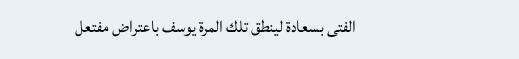الفتى بسعادة لينطق تلك المرة يوسف باعتراض مفتعل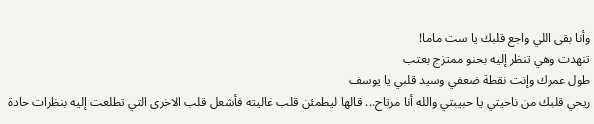وأنا بقى اللي واجع قلبك يا ست ماما!
تنهدت وهي تنظر إليه بحنو ممتزج بعتب
طول عمرك وإنت نقطة ضعفي وسيد قلبي يا يوسف
ريحي قلبك من ناحيتي يا حبيبتي والله أنا مرتاح... قالها ليطمئن قلب غاليته فأشعل قلب الاخرى التي تطلعت إليه بنظرات حادة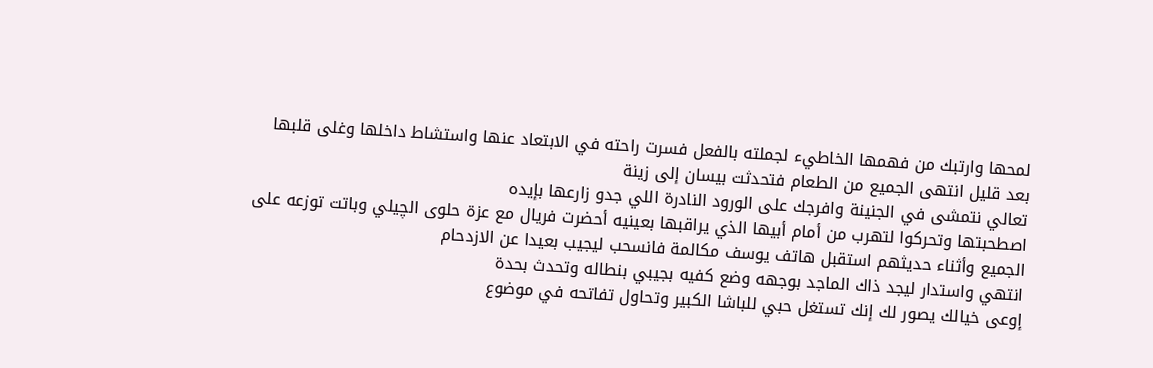لمحها وارتبك من فهمها الخاطيء لجملته بالفعل فسرت راحته في الابتعاد عنها واستشاط داخلها وغلى قلبها بعد قليل انتهى الجميع من الطعام فتحدثت بيسان إلى زينة
تعالي نتمشى في الجنينة وافرجك على الورود النادرة اللي جدو زارعها بإيده
اصطحبتها وتحركوا لتهرب من أمام أبيها الذي يراقبها بعينيه أحضرت فريال مع عزة حلوى الچيلي وباتت توزعه على الجميع وأثناء حديثهم استقبل هاتف يوسف مكالمة فانسحب ليجيب بعيدا عن الازدحام
انتهي واستدار ليجد ذاك الماجد بوجهه وضع كفيه بجيبي بنطاله وتحدث بحدة
إوعى خيالك يصور لك إنك تستغل حبي للباشا الكبير وتحاول تفاتحه في موضوع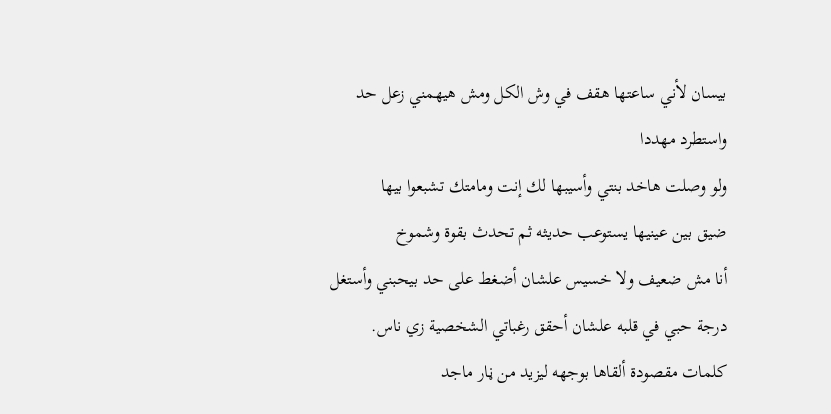بيسان لأني ساعتها هقف في وش الكل ومش هيهمني زعل حد
واستطرد مهددا
ولو وصلت هاخد بنتي وأسيبها لك إنت ومامتك تشبعوا بيها
ضيق بين عينيها يستوعب حديثه ثم تحدث بقوة وشموخ
أنا مش ضعيف ولا خسيس علشان أضغط على حد بيحبني وأستغل درجة حبي في قلبه علشان أحقق رغباتي الشخصية زي ناس.
كلمات مقصودة ألقاها بوجهه ليزيد من ڼار ماجد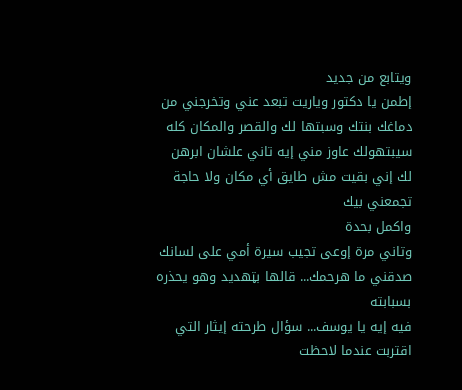ويتابع من جديد
إطمن يا دكتور وياريت تبعد عني وتخرجني من دماغك بنتك وسبتها لك والقصر والمكان كله سيبتهولك عاوز مني إيه تاني علشان ابرهن لك إني بقيت مش طايق أي مكان ولا حاجة تجمعني بيك
واكمل بحدة
وتاني مرة إوعى تجيب سيرة أمي على لسانك صدقني ما هرحمك... قالها بټهديد وهو يحذره بسبابته
فيه إيه يا يوسف... سؤال طرحته إيثار التي اقتربت عندما لاحظت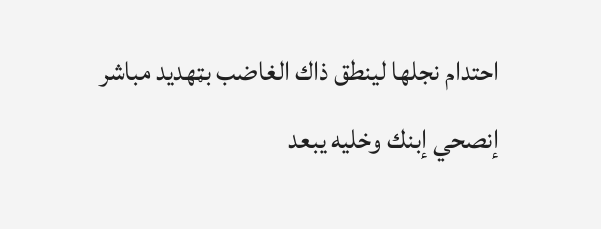احتدام نجلها لينطق ذاك الغاضب بټهديد مباشر
إنصحي إبنك وخليه يبعد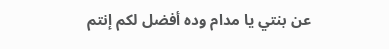عن بنتي يا مدام وده أفضل لكم إنتم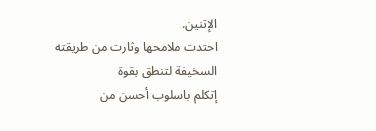الإتنين.
احتدت ملامحها وثارت من طريقته السخيفة لتنطق بقوة
إتكلم باسلوب أحسن من